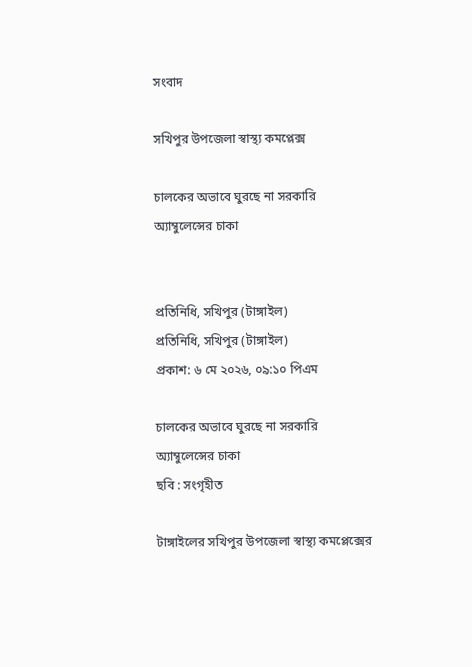সংবাদ

সখিপুর উপজেলা স্বাস্থ্য কমপ্লেক্স

চালকের অভাবে ঘুরছে না সরকারি অ্যাম্বুলেন্সের চাকা


প্রতিনিধি, সখিপুর (টাঙ্গাইল)
প্রতিনিধি, সখিপুর (টাঙ্গাইল)
প্রকাশ: ৬ মে ২০২৬, ০৯:১০ পিএম

চালকের অভাবে ঘুরছে না সরকারি অ্যাম্বুলেন্সের চাকা
ছবি : সংগৃহীত

টাঙ্গাইলের সখিপুর উপজেলা স্বাস্থ্য কমপ্লেক্সের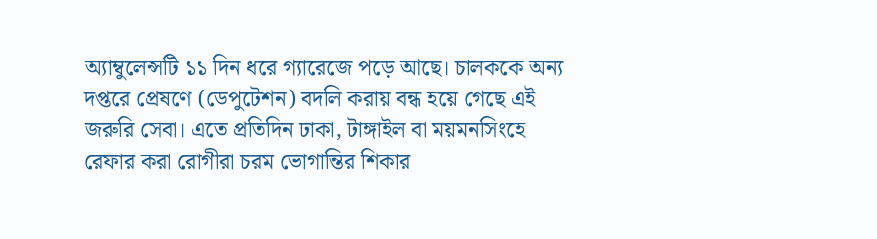অ্যাম্বুলেন্সটি ১১ দিন ধরে গ্যারেজে পড়ে আছে। চালককে অন্য দপ্তরে প্রেষণে (ডেপুটেশন) বদলি করায় বন্ধ হয়ে গেছে এই জরুরি সেবা। এতে প্রতিদিন ঢাকা, টাঙ্গাইল বা ময়মনসিংহে রেফার করা রোগীরা চরম ভোগান্তির শিকার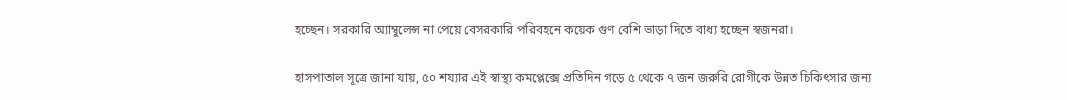হচ্ছেন। সরকারি অ্যাম্বুলেন্স না পেয়ে বেসরকারি পরিবহনে কয়েক গুণ বেশি ভাড়া দিতে বাধ্য হচ্ছেন স্বজনরা।

হাসপাতাল সূত্রে জানা যায়, ৫০ শয্যার এই স্বাস্থ্য কমপ্লেক্সে প্রতিদিন গড়ে ৫ থেকে ৭ জন জরুরি রোগীকে উন্নত চিকিৎসার জন্য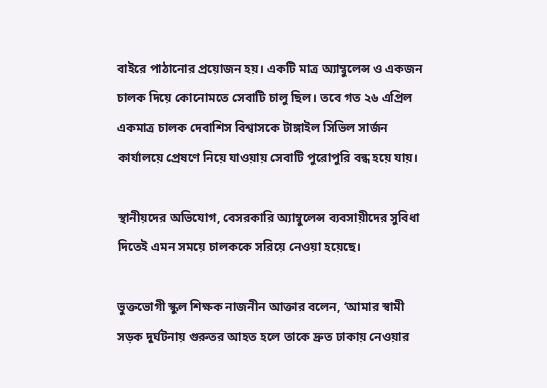বাইরে পাঠানোর প্রয়োজন হয়। একটি মাত্র অ্যাম্বুলেন্স ও একজন চালক দিয়ে কোনোমতে সেবাটি চালু ছিল। তবে গত ২৬ এপ্রিল একমাত্র চালক দেবাশিস বিশ্বাসকে টাঙ্গাইল সিভিল সার্জন কার্যালয়ে প্রেষণে নিয়ে যাওয়ায় সেবাটি পুরোপুরি বন্ধ হয়ে যায়।

স্থানীয়দের অভিযোগ, বেসরকারি অ্যাম্বুলেন্স ব্যবসায়ীদের সুবিধা দিতেই এমন সময়ে চালককে সরিয়ে নেওয়া হয়েছে।

ভুক্তভোগী স্কুল শিক্ষক নাজনীন আক্তার বলেন, ‘আমার স্বামী সড়ক দুর্ঘটনায় গুরুতর আহত হলে তাকে দ্রুত ঢাকায় নেওয়ার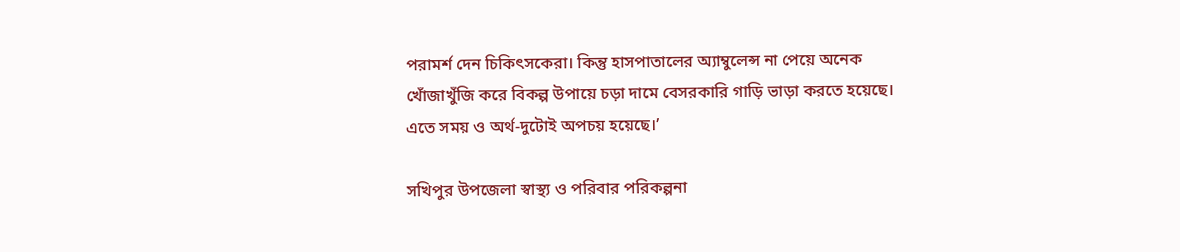পরামর্শ দেন চিকিৎসকেরা। কিন্তু হাসপাতালের অ্যাম্বুলেন্স না পেয়ে অনেক খোঁজাখুঁজি করে বিকল্প উপায়ে চড়া দামে বেসরকারি গাড়ি ভাড়া করতে হয়েছে। এতে সময় ও অর্থ-দুটোই অপচয় হয়েছে।’

সখিপুর উপজেলা স্বাস্থ্য ও পরিবার পরিকল্পনা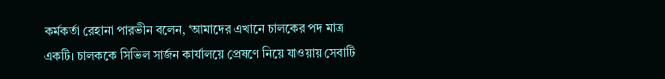কর্মকর্তা রেহানা পারভীন বলেন, ‘আমাদের এখানে চালকের পদ মাত্র একটি। চালককে সিভিল সার্জন কার্যালয়ে প্রেষণে নিয়ে যাওয়ায় সেবাটি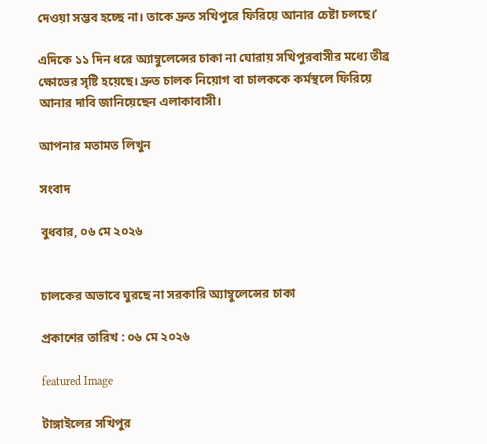দেওয়া সম্ভব হচ্ছে না। তাকে দ্রুত সখিপুরে ফিরিয়ে আনার চেষ্টা চলছে।’

এদিকে ১১ দিন ধরে অ্যাম্বুলেন্সের চাকা না ঘোরায় সখিপুরবাসীর মধ্যে তীব্র ক্ষোভের সৃষ্টি হয়েছে। দ্রুত চালক নিয়োগ বা চালককে কর্মস্থলে ফিরিয়ে আনার দাবি জানিয়েছেন এলাকাবাসী।

আপনার মতামত লিখুন

সংবাদ

বুধবার, ০৬ মে ২০২৬


চালকের অভাবে ঘুরছে না সরকারি অ্যাম্বুলেন্সের চাকা

প্রকাশের তারিখ : ০৬ মে ২০২৬

featured Image

টাঙ্গাইলের সখিপুর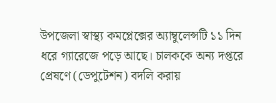উপজেলা স্বাস্থ্য কমপ্লেক্সের অ্যাম্বুলেন্সটি ১১ দিন ধরে গ্যারেজে পড়ে আছে। চালককে অন্য দপ্তরে প্রেষণে (ডেপুটেশন) বদলি করায়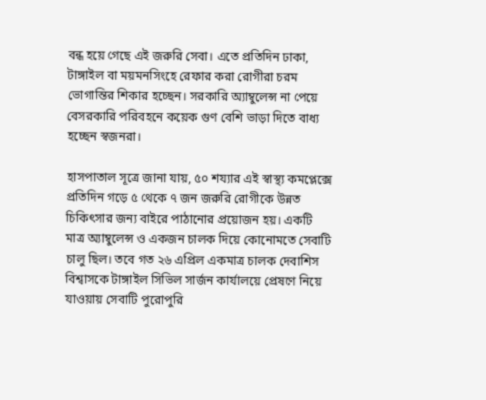বন্ধ হয়ে গেছে এই জরুরি সেবা। এতে প্রতিদিন ঢাকা, টাঙ্গাইল বা ময়মনসিংহে রেফার করা রোগীরা চরম ভোগান্তির শিকার হচ্ছেন। সরকারি অ্যাম্বুলেন্স না পেয়ে বেসরকারি পরিবহনে কয়েক গুণ বেশি ভাড়া দিতে বাধ্য হচ্ছেন স্বজনরা।

হাসপাতাল সূত্রে জানা যায়, ৫০ শয্যার এই স্বাস্থ্য কমপ্লেক্সে প্রতিদিন গড়ে ৫ থেকে ৭ জন জরুরি রোগীকে উন্নত চিকিৎসার জন্য বাইরে পাঠানোর প্রয়োজন হয়। একটি মাত্র অ্যাম্বুলেন্স ও একজন চালক দিয়ে কোনোমতে সেবাটি চালু ছিল। তবে গত ২৬ এপ্রিল একমাত্র চালক দেবাশিস বিশ্বাসকে টাঙ্গাইল সিভিল সার্জন কার্যালয়ে প্রেষণে নিয়ে যাওয়ায় সেবাটি পুরোপুরি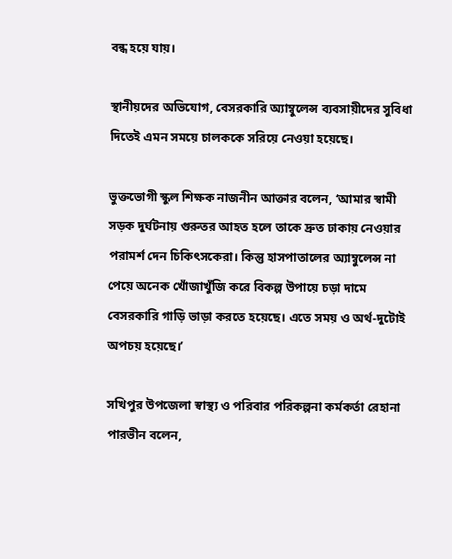বন্ধ হয়ে যায়।

স্থানীয়দের অভিযোগ, বেসরকারি অ্যাম্বুলেন্স ব্যবসায়ীদের সুবিধা দিতেই এমন সময়ে চালককে সরিয়ে নেওয়া হয়েছে।

ভুক্তভোগী স্কুল শিক্ষক নাজনীন আক্তার বলেন, ‘আমার স্বামী সড়ক দুর্ঘটনায় গুরুতর আহত হলে তাকে দ্রুত ঢাকায় নেওয়ার পরামর্শ দেন চিকিৎসকেরা। কিন্তু হাসপাতালের অ্যাম্বুলেন্স না পেয়ে অনেক খোঁজাখুঁজি করে বিকল্প উপায়ে চড়া দামে বেসরকারি গাড়ি ভাড়া করতে হয়েছে। এতে সময় ও অর্থ-দুটোই অপচয় হয়েছে।’

সখিপুর উপজেলা স্বাস্থ্য ও পরিবার পরিকল্পনা কর্মকর্তা রেহানা পারভীন বলেন,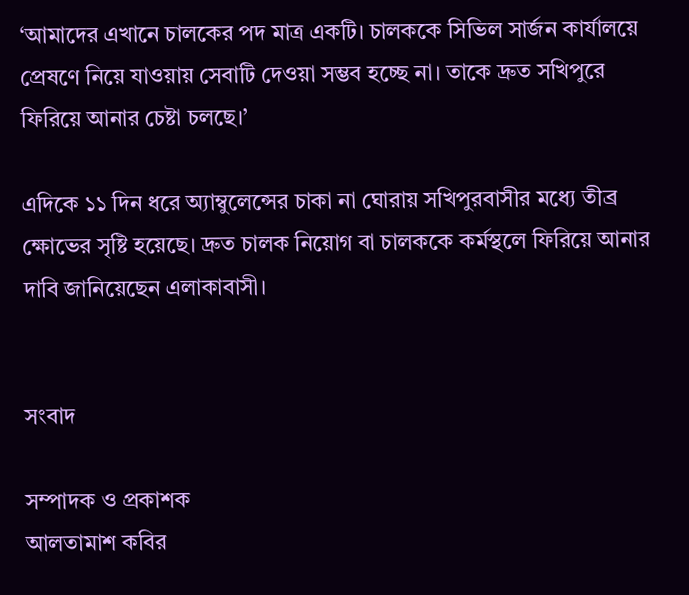‘আমাদের এখানে চালকের পদ মাত্র একটি। চালককে সিভিল সার্জন কার্যালয়ে প্রেষণে নিয়ে যাওয়ায় সেবাটি দেওয়া সম্ভব হচ্ছে না। তাকে দ্রুত সখিপুরে ফিরিয়ে আনার চেষ্টা চলছে।’

এদিকে ১১ দিন ধরে অ্যাম্বুলেন্সের চাকা না ঘোরায় সখিপুরবাসীর মধ্যে তীব্র ক্ষোভের সৃষ্টি হয়েছে। দ্রুত চালক নিয়োগ বা চালককে কর্মস্থলে ফিরিয়ে আনার দাবি জানিয়েছেন এলাকাবাসী।


সংবাদ

সম্পাদক ও প্রকাশক
আলতামাশ কবির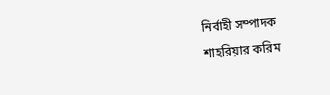নির্বাহী সম্পাদক
শাহরিয়ার করিম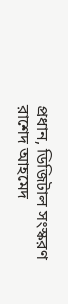প্রধান, ডিজিটাল সংস্করণ
রাশেদ আহমেদ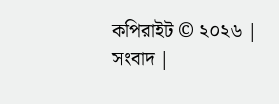কপিরাইট © ২০২৬ | সংবাদ |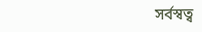সর্বস্বত্ব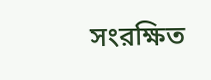সংরক্ষিত